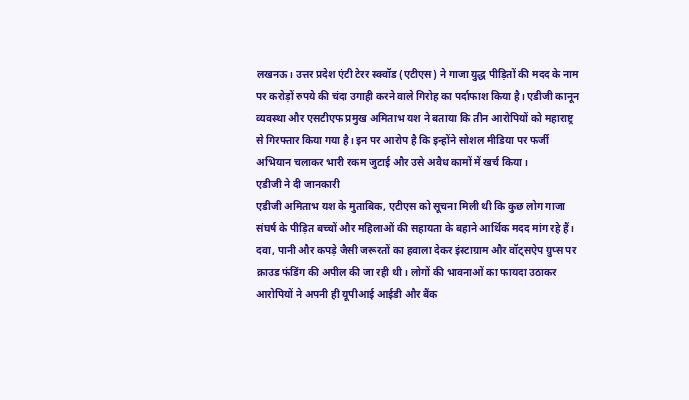लखनऊ। उत्तर प्रदेश एंटी टेरर स्क्वॉड (एटीएस) ने गाजा युद्ध पीड़ितों की मदद के नाम पर करोड़ों रुपये की चंदा उगाही करने वाले गिरोह का पर्दाफाश किया है। एडीजी कानून व्यवस्था और एसटीएफ प्रमुख अमिताभ यश ने बताया कि तीन आरोपियों को महाराष्ट्र से गिरफ्तार किया गया है। इन पर आरोप है कि इन्होंने सोशल मीडिया पर फर्जी अभियान चलाकर भारी रकम जुटाई और उसे अवैध कामों में खर्च किया।
एडीजी ने दी जानकारी
एडीजी अमिताभ यश के मुताबिक, एटीएस को सूचना मिली थी कि कुछ लोग गाजा संघर्ष के पीड़ित बच्चों और महिलाओं की सहायता के बहाने आर्थिक मदद मांग रहे हैं।
दवा, पानी और कपड़े जैसी जरूरतों का हवाला देकर इंस्टाग्राम और वॉट्सऐप ग्रुप्स पर क्राउड फंडिंग की अपील की जा रही थी। लोगों की भावनाओं का फायदा उठाकर आरोपियों ने अपनी ही यूपीआई आईडी और बैंक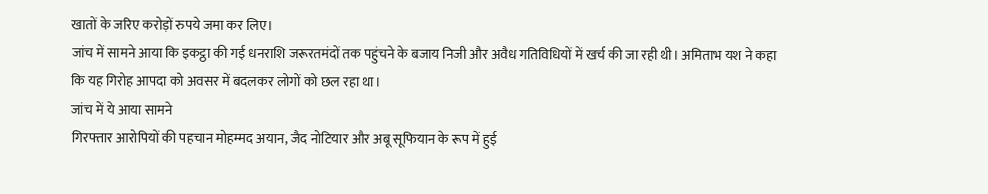खातों के जरिए करोड़ों रुपये जमा कर लिए।
जांच में सामने आया कि इकट्ठा की गई धनराशि जरूरतमंदों तक पहुंचने के बजाय निजी और अवैध गतिविधियों में खर्च की जा रही थी। अमिताभ यश ने कहा कि यह गिरोह आपदा को अवसर में बदलकर लोगों को छल रहा था।
जांच में ये आया सामने
गिरफ्तार आरोपियों की पहचान मोहम्मद अयान, जैद नोटियार और अबू सूफियान के रूप में हुई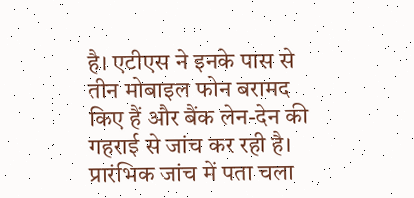है। एटीएस ने इनके पास से तीन मोबाइल फोन बरामद किए हैं और बैंक लेन-देन की गहराई से जांच कर रही है। प्रारंभिक जांच में पता चला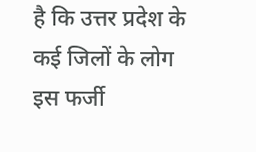है कि उत्तर प्रदेश के कई जिलों के लोग इस फर्जी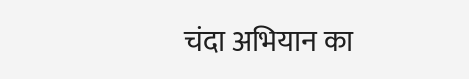चंदा अभियान का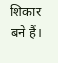शिकार बने हैं।